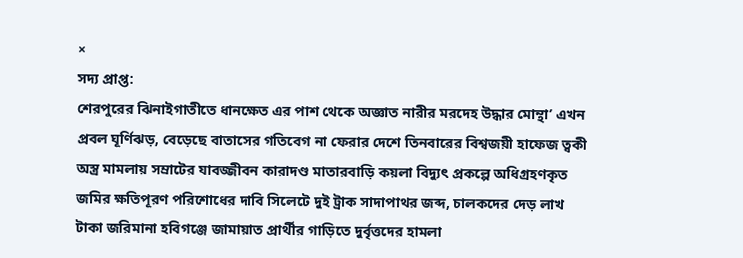×
সদ্য প্রাপ্ত:
শেরপুরের ঝিনাইগাতীতে ধানক্ষেত এর পাশ থেকে অজ্ঞাত নারীর মরদেহ উদ্ধার মোন্থা’ এখন প্রবল ঘূর্ণিঝড়, বেড়েছে বাতাসের গতিবেগ না ফেরার দেশে তিনবারের বিশ্বজয়ী হাফেজ ত্বকী অস্ত্র মামলায় সম্রাটের যাবজ্জীবন কারাদণ্ড মাতারবাড়ি কয়লা বিদ্যুৎ প্রকল্পে অধিগ্রহণকৃত জমির ক্ষতিপূরণ পরিশোধের দাবি সিলেটে দুই ট্রাক সাদাপাথর জব্দ, চালকদের দেড় লাখ টাকা জরিমানা হবিগঞ্জে জামায়াত প্রার্থীর গাড়িতে দুর্বৃত্তদের হামলা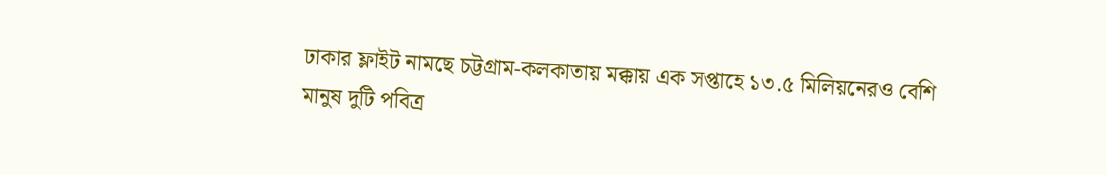ঢাকার ফ্লাইট নামছে চট্টগ্রাম-কলকাতায় মক্কায় এক সপ্তাহে ১৩.৫ মিলিয়নেরও বেশি মানুষ দুটি পবিত্র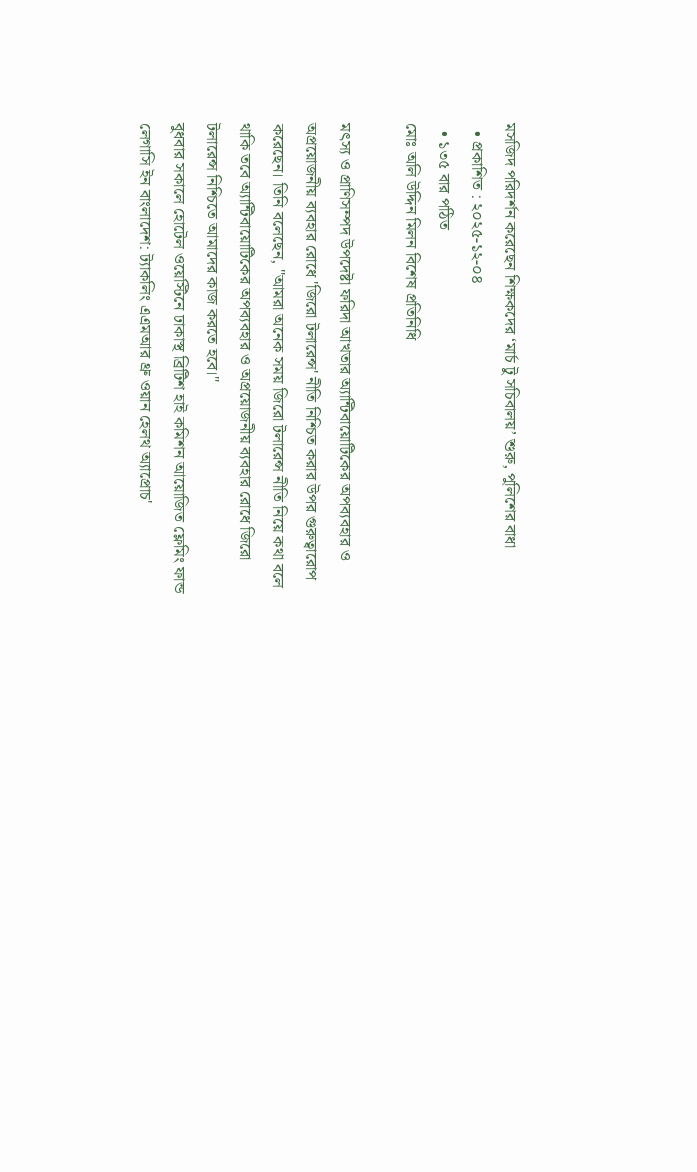মসজিদ পরিদর্শন করেছেন শিক্ষকদের ‘মার্চ টু সচিবালয়’ শুরু, পুলিশের বাধা
  • প্রকাশিত : ২০২৫-১২-০৪
  • ১৩৫ বার পঠিত
মোঃ অলি উদ্দিন মিলন বিশেষ প্রতিনিধি

মৎস্য ও প্রাণিসম্পদ উপদেষ্টা ফরিদা আখতার অ্যান্টিবায়োটিকের অপব্যবহার ও অপ্রয়োজনীয় ব্যবহার রোধে 'জিরো টলারেন্স' নীতি নিশ্চিত করার উপর গুরুত্বারোপ করেছেন। তিনি বলেছেন, "আমরা অনেক সময় জিরো টলারেন্স নীতি নিয়ে কথা বলে থাকি তবে অ্যান্টিবায়োটিকের অপব্যবহার ও অপ্রয়োজনীয় ব্যবহার রোধে জিরো টলারেন্স নিশ্চিতে আমাদের কাজ করতে হবে।"
বুধবার সকালে হোটেল ওয়েস্টিনে ঢাকাস্থ ব্রিটিশ হাই কমিশন আয়োজিত ফ্লেমিং ফান্ড লেগাসি ইন বাংলাদেশ: ট্যাকলিং এএমআর থ্রু ওয়ান হেলথ অ্যাপ্রোচ'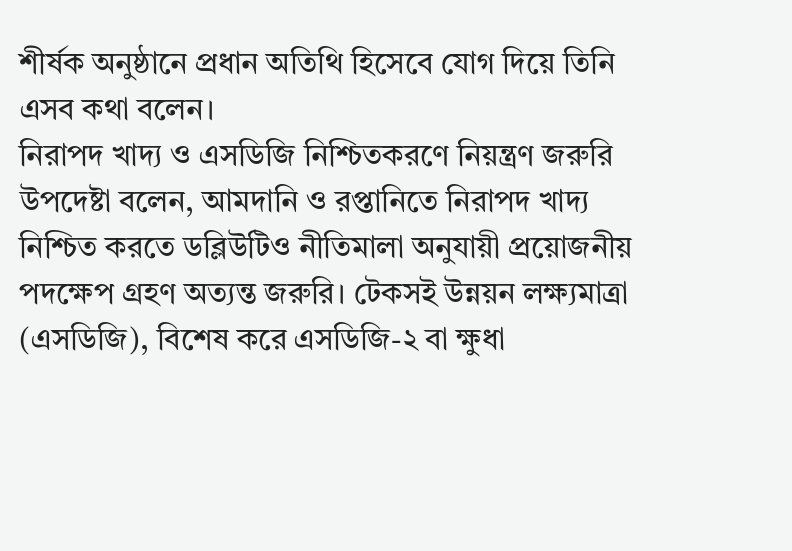শীর্ষক অনুষ্ঠানে প্রধান অতিথি হিসেবে যোগ দিয়ে তিনি এসব কথা বলেন।
নিরাপদ খাদ্য ও এসডিজি নিশ্চিতকরণে নিয়ন্ত্রণ জরুরি
উপদেষ্টা বলেন, আমদানি ও রপ্তানিতে নিরাপদ খাদ্য নিশ্চিত করতে ডব্লিউটিও নীতিমালা অনুযায়ী প্রয়োজনীয় পদক্ষেপ গ্রহণ অত্যন্ত জরুরি। টেকসই উন্নয়ন লক্ষ্যমাত্রা (এসডিজি), বিশেষ করে এসডিজি-২ বা ক্ষুধা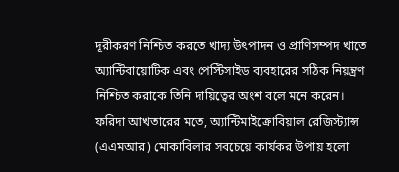দূরীকরণ নিশ্চিত করতে খাদ্য উৎপাদন ও প্রাণিসম্পদ খাতে অ্যান্টিবায়োটিক এবং পেস্টিসাইড ব্যবহারের সঠিক নিয়ন্ত্রণ নিশ্চিত করাকে তিনি দায়িত্বের অংশ বলে মনে করেন।
ফরিদা আখতারের মতে, অ্যান্টিমাইক্রোবিয়াল রেজিস্ট্যান্স (এএমআর) মোকাবিলার সবচেয়ে কার্যকর উপায় হলো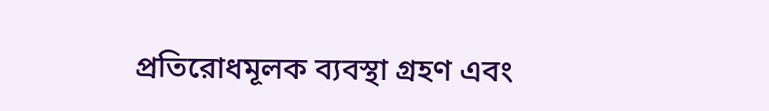প্রতিরোধমূলক ব্যবস্থা গ্রহণ এবং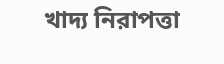খাদ্য নিরাপত্তা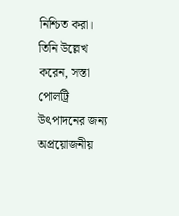নিশ্চিত করা। তিনি উল্লেখ করেন, সস্তা পোলট্রি উৎপাদনের জন্য অপ্রয়োজনীয়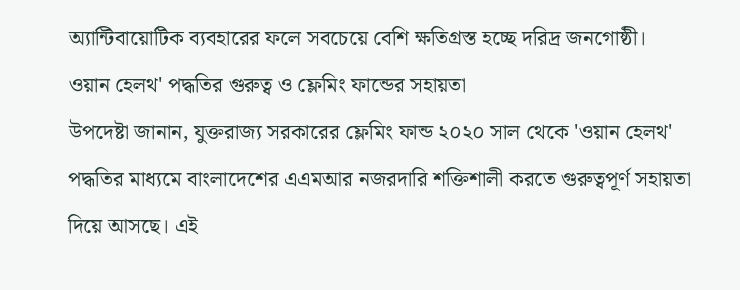অ্যান্টিবায়োটিক ব্যবহারের ফলে সবচেয়ে বেশি ক্ষতিগ্রস্ত হচ্ছে দরিদ্র জনগোষ্ঠী।
ওয়ান হেলথ' পদ্ধতির গুরুত্ব ও ফ্লেমিং ফান্ডের সহায়তা
উপদেষ্টা জানান, যুক্তরাজ্য সরকারের ফ্লেমিং ফান্ড ২০২০ সাল থেকে 'ওয়ান হেলথ' পদ্ধতির মাধ্যমে বাংলাদেশের এএমআর নজরদারি শক্তিশালী করতে গুরুত্বপূর্ণ সহায়তা দিয়ে আসছে। এই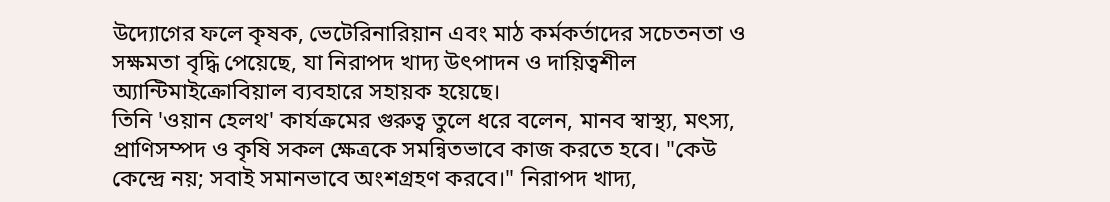উদ্যোগের ফলে কৃষক, ভেটেরিনারিয়ান এবং মাঠ কর্মকর্তাদের সচেতনতা ও সক্ষমতা বৃদ্ধি পেয়েছে, যা নিরাপদ খাদ্য উৎপাদন ও দায়িত্বশীল অ্যান্টিমাইক্রোবিয়াল ব্যবহারে সহায়ক হয়েছে।
তিনি 'ওয়ান হেলথ' কার্যক্রমের গুরুত্ব তুলে ধরে বলেন, মানব স্বাস্থ্য, মৎস্য, প্রাণিসম্পদ ও কৃষি সকল ক্ষেত্রকে সমন্বিতভাবে কাজ করতে হবে। "কেউ কেন্দ্রে নয়; সবাই সমানভাবে অংশগ্রহণ করবে।" নিরাপদ খাদ্য,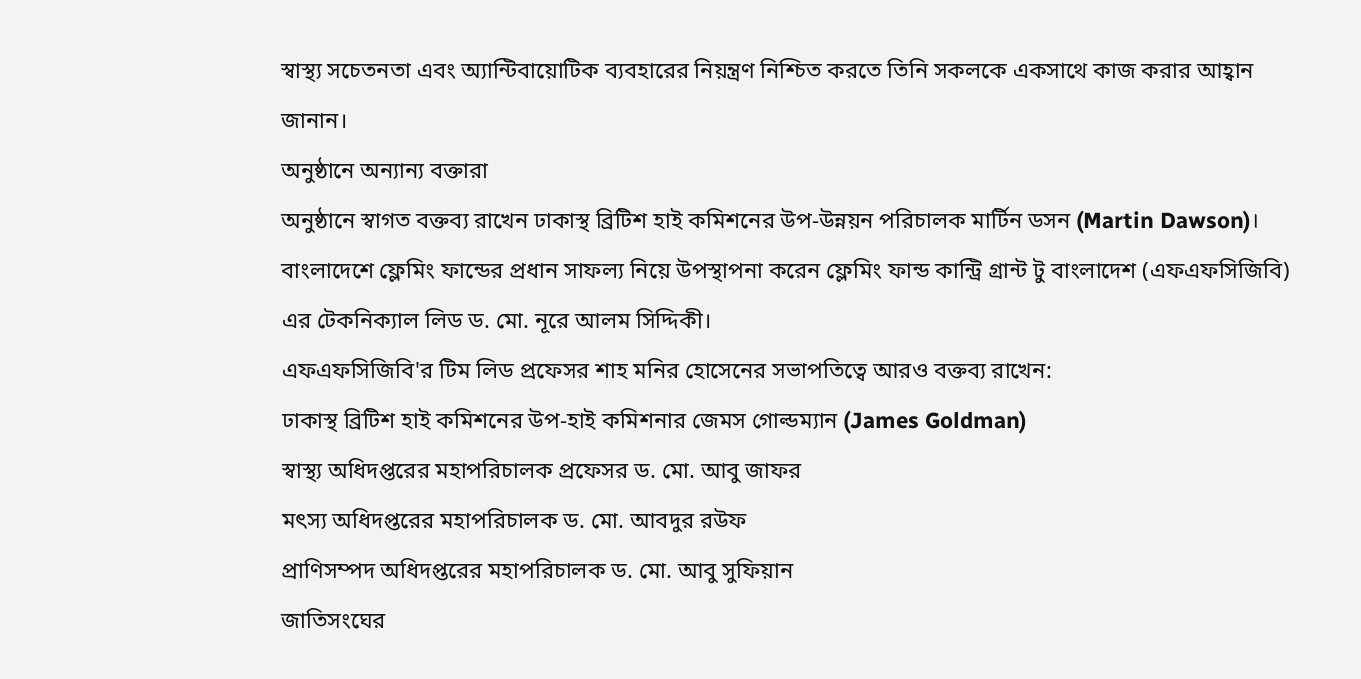স্বাস্থ্য সচেতনতা এবং অ্যান্টিবায়োটিক ব্যবহারের নিয়ন্ত্রণ নিশ্চিত করতে তিনি সকলকে একসাথে কাজ করার আহ্বান জানান।
অনুষ্ঠানে অন্যান্য বক্তারা
অনুষ্ঠানে স্বাগত বক্তব্য রাখেন ঢাকাস্থ ব্রিটিশ হাই কমিশনের উপ-উন্নয়ন পরিচালক মার্টিন ডসন (Martin Dawson)। বাংলাদেশে ফ্লেমিং ফান্ডের প্রধান সাফল্য নিয়ে উপস্থাপনা করেন ফ্লেমিং ফান্ড কান্ট্রি গ্রান্ট টু বাংলাদেশ (এফএফসিজিবি) এর টেকনিক্যাল লিড ড. মো. নূরে আলম সিদ্দিকী।
এফএফসিজিবি'র টিম লিড প্রফেসর শাহ মনির হোসেনের সভাপতিত্বে আরও বক্তব্য রাখেন:
ঢাকাস্থ ব্রিটিশ হাই কমিশনের উপ-হাই কমিশনার জেমস গোল্ডম্যান (James Goldman)
স্বাস্থ্য অধিদপ্তরের মহাপরিচালক প্রফেসর ড. মো. আবু জাফর
মৎস্য অধিদপ্তরের মহাপরিচালক ড. মো. আবদুর রউফ
প্রাণিসম্পদ অধিদপ্তরের মহাপরিচালক ড. মো. আবু সুফিয়ান
জাতিসংঘের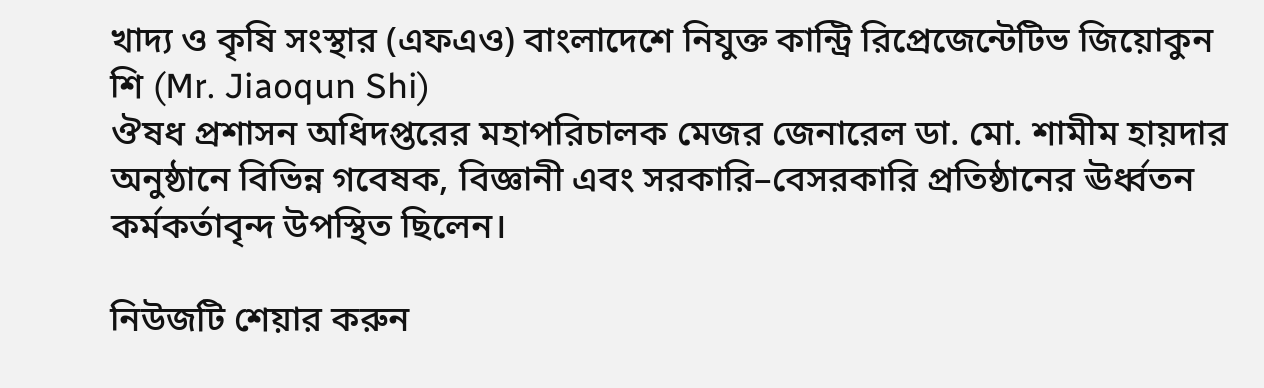খাদ্য ও কৃষি সংস্থার (এফএও) বাংলাদেশে নিযুক্ত কান্ট্রি রিপ্রেজেন্টেটিভ জিয়োকুন শি (Mr. Jiaoqun Shi)
ঔষধ প্রশাসন অধিদপ্তরের মহাপরিচালক মেজর জেনারেল ডা. মো. শামীম হায়দার
অনুষ্ঠানে বিভিন্ন গবেষক, বিজ্ঞানী এবং সরকারি–বেসরকারি প্রতিষ্ঠানের ঊর্ধ্বতন কর্মকর্তাবৃন্দ উপস্থিত ছিলেন।

নিউজটি শেয়ার করুন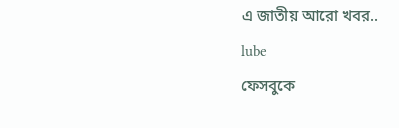এ জাতীয় আরো খবর..
lube
ফেসবুকে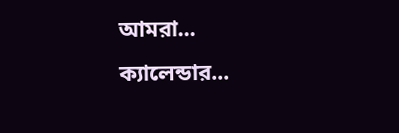আমরা...
ক্যালেন্ডার...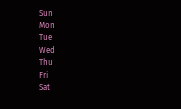Sun
Mon
Tue
Wed
Thu
Fri
Sat